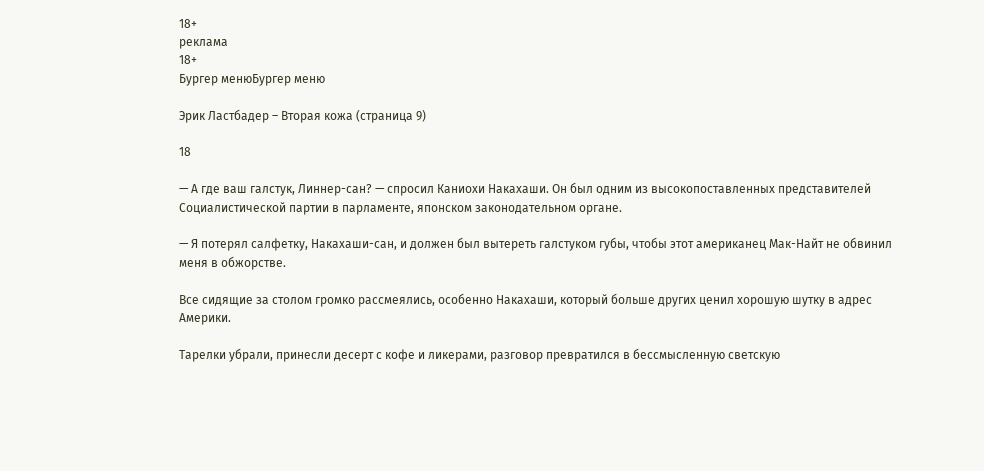18+
реклама
18+
Бургер менюБургер меню

Эрик Ластбадер – Вторая кожа (страница 9)

18

— А где ваш галстук, Линнер-сан? — спросил Каниохи Накахаши. Он был одним из высокопоставленных представителей Социалистической партии в парламенте, японском законодательном органе.

— Я потерял салфетку, Накахаши-сан, и должен был вытереть галстуком губы, чтобы этот американец Мак-Найт не обвинил меня в обжорстве.

Все сидящие за столом громко рассмеялись, особенно Накахаши, который больше других ценил хорошую шутку в адрес Америки.

Тарелки убрали, принесли десерт с кофе и ликерами, разговор превратился в бессмысленную светскую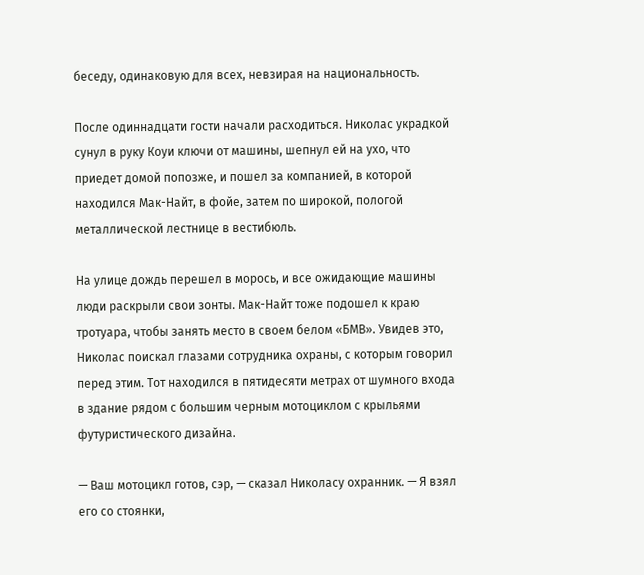беседу, одинаковую для всех, невзирая на национальность.

После одиннадцати гости начали расходиться. Николас украдкой сунул в руку Коуи ключи от машины, шепнул ей на ухо, что приедет домой попозже, и пошел за компанией, в которой находился Мак-Найт, в фойе, затем по широкой, пологой металлической лестнице в вестибюль.

На улице дождь перешел в морось, и все ожидающие машины люди раскрыли свои зонты. Мак-Найт тоже подошел к краю тротуара, чтобы занять место в своем белом «БМВ». Увидев это, Николас поискал глазами сотрудника охраны, с которым говорил перед этим. Тот находился в пятидесяти метрах от шумного входа в здание рядом с большим черным мотоциклом с крыльями футуристического дизайна.

— Ваш мотоцикл готов, сэр, — сказал Николасу охранник. — Я взял его со стоянки,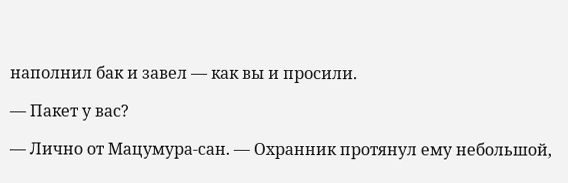наполнил бак и завел — как вы и просили.

— Пакет у вас?

— Лично от Мацумура-сан. — Охранник протянул ему небольшой,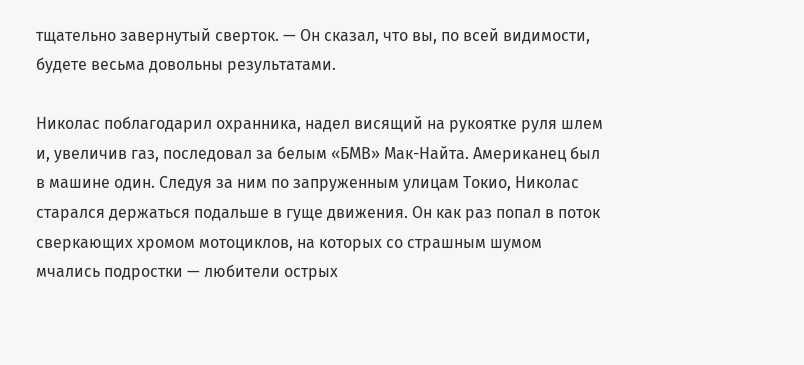тщательно завернутый сверток. — Он сказал, что вы, по всей видимости, будете весьма довольны результатами.

Николас поблагодарил охранника, надел висящий на рукоятке руля шлем и, увеличив газ, последовал за белым «БМВ» Мак-Найта. Американец был в машине один. Следуя за ним по запруженным улицам Токио, Николас старался держаться подальше в гуще движения. Он как раз попал в поток сверкающих хромом мотоциклов, на которых со страшным шумом мчались подростки — любители острых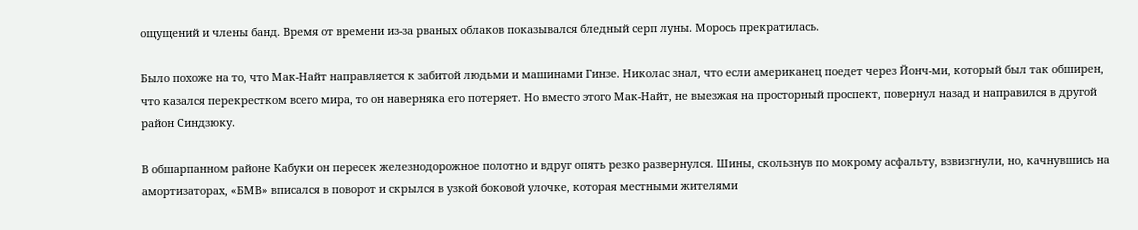ощущений и члены банд. Время от времени из-за рваных облаков показывался бледный серп луны. Морось прекратилась.

Было похоже на то, что Мак-Найт направляется к забитой людьми и машинами Гинзе. Николас знал, что если американец поедет через Йонч-ми, который был так обширен, что казался перекрестком всего мира, то он наверняка его потеряет. Но вместо этого Мак-Найт, не выезжая на просторный проспект, повернул назад и направился в другой район Синдзюку.

В обшарпанном районе Кабуки он пересек железнодорожное полотно и вдруг опять резко развернулся. Шины, скользнув по мокрому асфальту, взвизгнули, но, качнувшись на амортизаторах, «БМВ» вписался в поворот и скрылся в узкой боковой улочке, которая местными жителями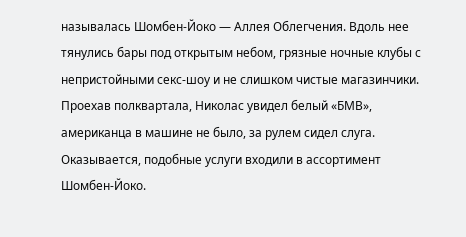называлась Шомбен-Йоко — Аллея Облегчения. Вдоль нее тянулись бары под открытым небом, грязные ночные клубы с непристойными секс-шоу и не слишком чистые магазинчики. Проехав полквартала, Николас увидел белый «БМВ», американца в машине не было, за рулем сидел слуга. Оказывается, подобные услуги входили в ассортимент Шомбен-Йоко.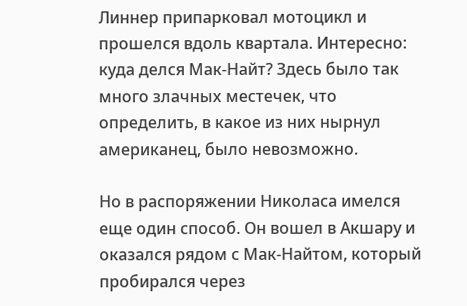Линнер припарковал мотоцикл и прошелся вдоль квартала. Интересно: куда делся Мак-Найт? Здесь было так много злачных местечек, что определить, в какое из них нырнул американец, было невозможно.

Но в распоряжении Николаса имелся еще один способ. Он вошел в Акшару и оказался рядом с Мак-Найтом, который пробирался через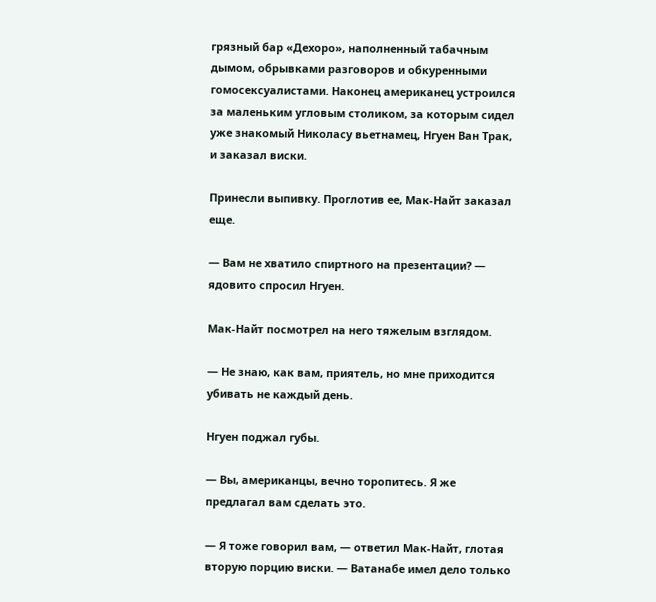грязный бар «Дехоро», наполненный табачным дымом, обрывками разговоров и обкуренными гомосексуалистами. Наконец американец устроился за маленьким угловым столиком, за которым сидел уже знакомый Николасу вьетнамец, Нгуен Ван Трак, и заказал виски.

Принесли выпивку. Проглотив ее, Мак-Найт заказал еще.

— Вам не хватило спиртного на презентации? — ядовито спросил Нгуен.

Мак-Найт посмотрел на него тяжелым взглядом.

— Не знаю, как вам, приятель, но мне приходится убивать не каждый день.

Нгуен поджал губы.

— Вы, американцы, вечно торопитесь. Я же предлагал вам сделать это.

— Я тоже говорил вам, — ответил Мак-Найт, глотая вторую порцию виски. — Ватанабе имел дело только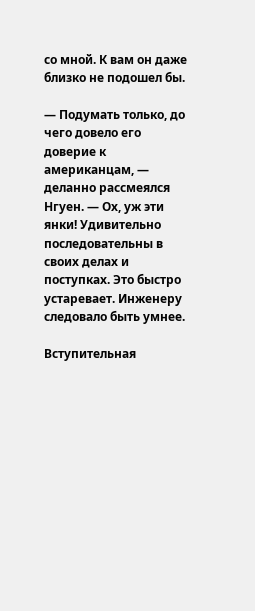со мной. К вам он даже близко не подошел бы.

— Подумать только, до чего довело его доверие к американцам, — деланно рассмеялся Нгуен. — Ох, уж эти янки! Удивительно последовательны в своих делах и поступках. Это быстро устаревает. Инженеру следовало быть умнее.

Вступительная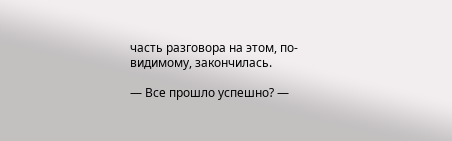часть разговора на этом, по-видимому, закончилась.

— Все прошло успешно? —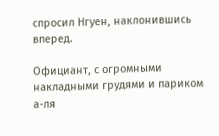спросил Нгуен, наклонившись вперед.

Официант, с огромными накладными грудями и париком а-ля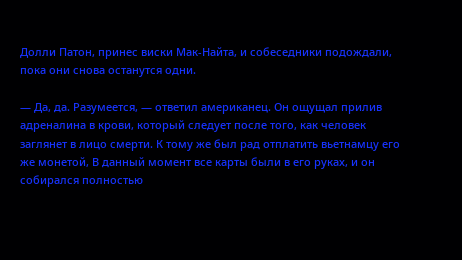Долли Патон, принес виски Мак-Найта, и собеседники подождали, пока они снова останутся одни.

— Да, да. Разумеется, — ответил американец. Он ощущал прилив адреналина в крови, который следует после того, как человек заглянет в лицо смерти. К тому же был рад отплатить вьетнамцу его же монетой, В данный момент все карты были в его руках, и он собирался полностью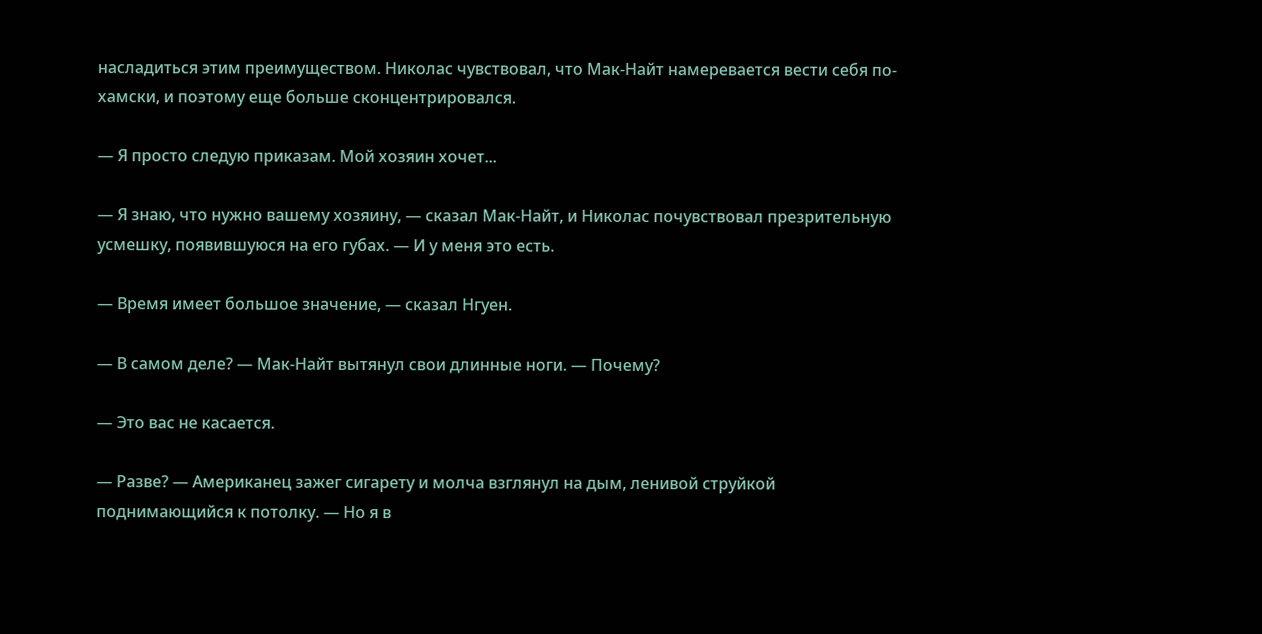насладиться этим преимуществом. Николас чувствовал, что Мак-Найт намеревается вести себя по-хамски, и поэтому еще больше сконцентрировался.

— Я просто следую приказам. Мой хозяин хочет...

— Я знаю, что нужно вашему хозяину, — сказал Мак-Найт, и Николас почувствовал презрительную усмешку, появившуюся на его губах. — И у меня это есть.

— Время имеет большое значение, — сказал Нгуен.

— В самом деле? — Мак-Найт вытянул свои длинные ноги. — Почему?

— Это вас не касается.

— Разве? — Американец зажег сигарету и молча взглянул на дым, ленивой струйкой поднимающийся к потолку. — Но я в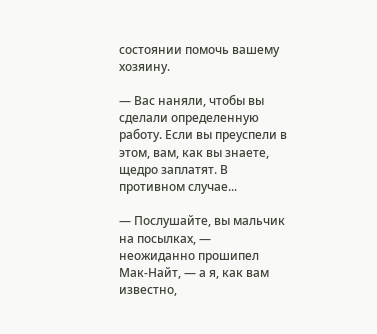состоянии помочь вашему хозяину.

— Вас наняли, чтобы вы сделали определенную работу. Если вы преуспели в этом, вам, как вы знаете, щедро заплатят. В противном случае...

— Послушайте, вы мальчик на посылках, — неожиданно прошипел Мак-Найт, — а я, как вам известно,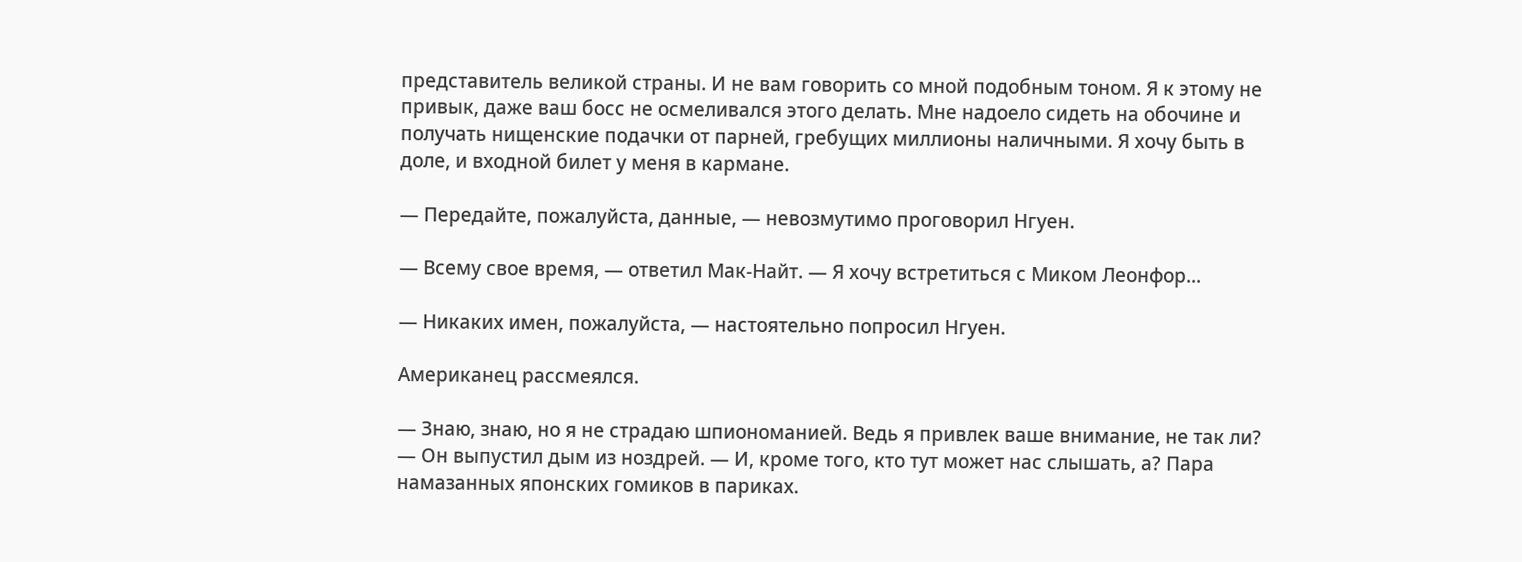представитель великой страны. И не вам говорить со мной подобным тоном. Я к этому не привык, даже ваш босс не осмеливался этого делать. Мне надоело сидеть на обочине и получать нищенские подачки от парней, гребущих миллионы наличными. Я хочу быть в доле, и входной билет у меня в кармане.

— Передайте, пожалуйста, данные, — невозмутимо проговорил Нгуен.

— Всему свое время, — ответил Мак-Найт. — Я хочу встретиться с Миком Леонфор...

— Никаких имен, пожалуйста, — настоятельно попросил Нгуен.

Американец рассмеялся.

— Знаю, знаю, но я не страдаю шпиономанией. Ведь я привлек ваше внимание, не так ли? — Он выпустил дым из ноздрей. — И, кроме того, кто тут может нас слышать, а? Пара намазанных японских гомиков в париках.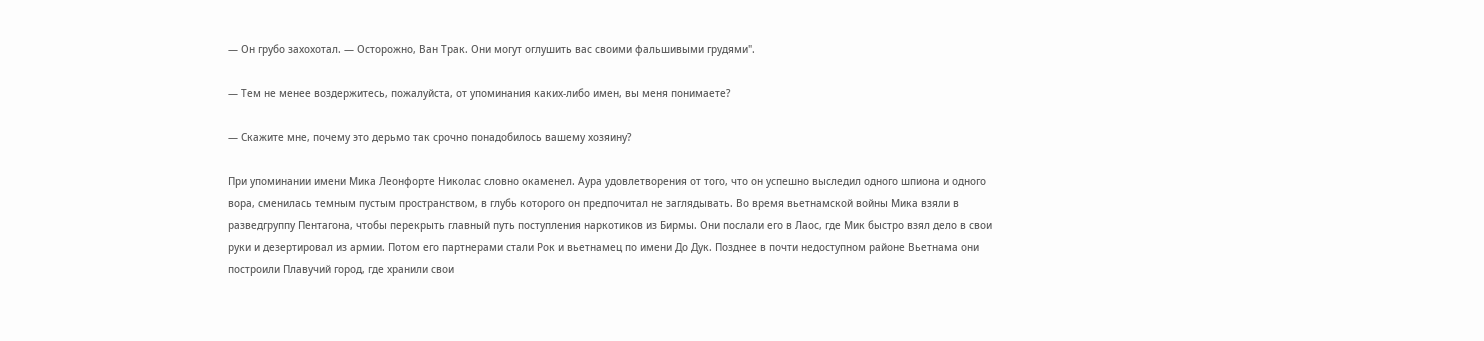— Он грубо захохотал. — Осторожно, Ван Трак. Они могут оглушить вас своими фальшивыми грудями".

— Тем не менее воздержитесь, пожалуйста, от упоминания каких-либо имен, вы меня понимаете?

— Скажите мне, почему это дерьмо так срочно понадобилось вашему хозяину?

При упоминании имени Мика Леонфорте Николас словно окаменел. Аура удовлетворения от того, что он успешно выследил одного шпиона и одного вора, сменилась темным пустым пространством, в глубь которого он предпочитал не заглядывать. Во время вьетнамской войны Мика взяли в разведгруппу Пентагона, чтобы перекрыть главный путь поступления наркотиков из Бирмы. Они послали его в Лаос, где Мик быстро взял дело в свои руки и дезертировал из армии. Потом его партнерами стали Рок и вьетнамец по имени До Дук. Позднее в почти недоступном районе Вьетнама они построили Плавучий город, где хранили свои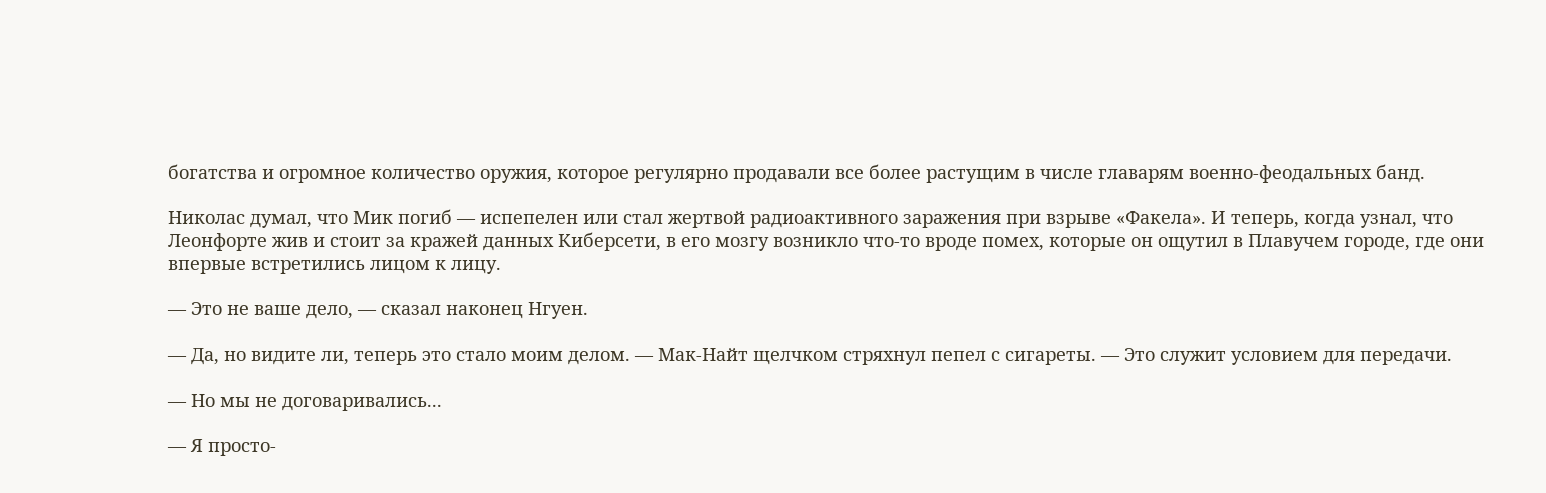богатства и огромное количество оружия, которое регулярно продавали все более растущим в числе главарям военно-феодальных банд.

Николас думал, что Мик погиб — испепелен или стал жертвой радиоактивного заражения при взрыве «Факела». И теперь, когда узнал, что Леонфорте жив и стоит за кражей данных Киберсети, в его мозгу возникло что-то вроде помех, которые он ощутил в Плавучем городе, где они впервые встретились лицом к лицу.

— Это не ваше дело, — сказал наконец Нгуен.

— Да, но видите ли, теперь это стало моим делом. — Мак-Найт щелчком стряхнул пепел с сигареты. — Это служит условием для передачи.

— Но мы не договаривались...

— Я просто-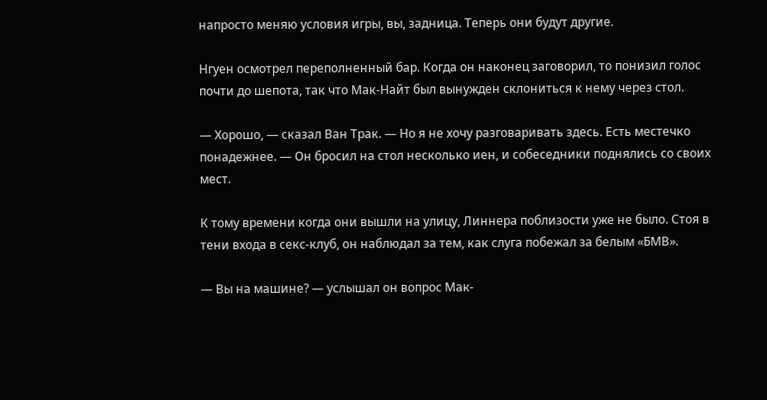напросто меняю условия игры, вы, задница. Теперь они будут другие.

Нгуен осмотрел переполненный бар. Когда он наконец заговорил, то понизил голос почти до шепота, так что Мак-Найт был вынужден склониться к нему через стол.

— Хорошо, — сказал Ван Трак. — Но я не хочу разговаривать здесь. Есть местечко понадежнее. — Он бросил на стол несколько иен, и собеседники поднялись со своих мест.

К тому времени когда они вышли на улицу, Линнера поблизости уже не было. Стоя в тени входа в секс-клуб, он наблюдал за тем, как слуга побежал за белым «БМВ».

— Вы на машине? — услышал он вопрос Мак-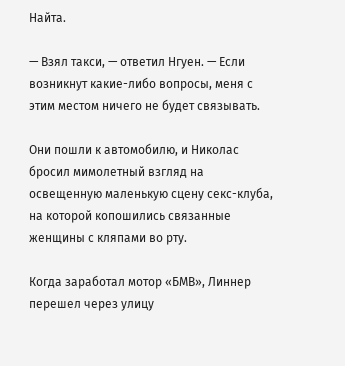Найта.

— Взял такси, — ответил Нгуен. — Если возникнут какие-либо вопросы, меня с этим местом ничего не будет связывать.

Они пошли к автомобилю, и Николас бросил мимолетный взгляд на освещенную маленькую сцену секс-клуба, на которой копошились связанные женщины с кляпами во рту.

Когда заработал мотор «БМВ», Линнер перешел через улицу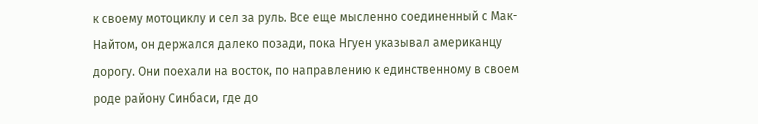к своему мотоциклу и сел за руль. Все еще мысленно соединенный с Мак-Найтом, он держался далеко позади, пока Нгуен указывал американцу дорогу. Они поехали на восток, по направлению к единственному в своем роде району Синбаси, где до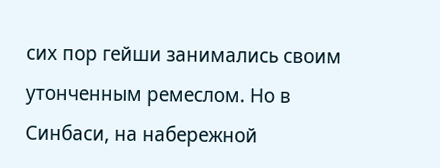сих пор гейши занимались своим утонченным ремеслом. Но в Синбаси, на набережной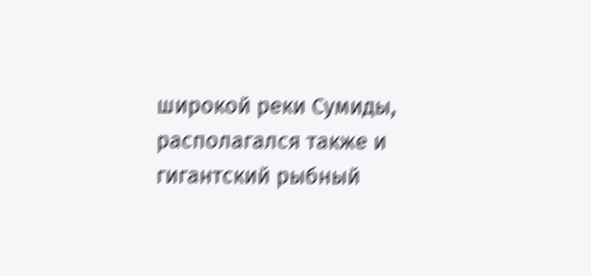широкой реки Сумиды, располагался также и гигантский рыбный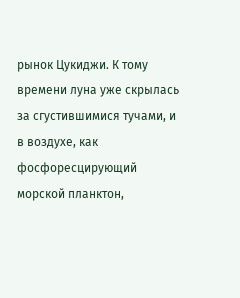рынок Цукиджи. К тому времени луна уже скрылась за сгустившимися тучами, и в воздухе, как фосфоресцирующий морской планктон,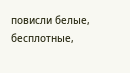повисли белые, бесплотные,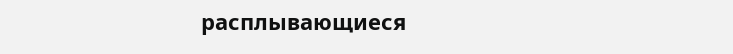расплывающиеся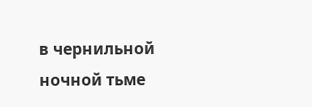в чернильной ночной тьме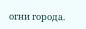огни города.